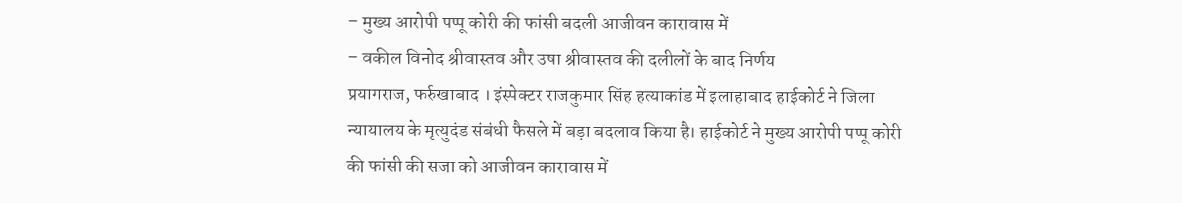– मुख्य आरोपी पप्पू कोरी की फांसी बदली आजीवन कारावास में
– वकील विनोद श्रीवास्तव और उषा श्रीवास्तव की दलीलों के बाद निर्णय
प्रयागराज, फर्रुखाबाद । इंस्पेक्टर राजकुमार सिंह हत्याकांड में इलाहाबाद हाईकोर्ट ने जिला न्यायालय के मृत्युदंड संबंधी फैसले में बड़ा बदलाव किया है। हाईकोर्ट ने मुख्य आरोपी पप्पू कोरी की फांसी की सजा को आजीवन कारावास में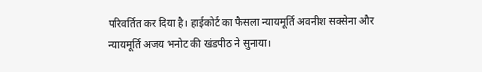परिवर्तित कर दिया है। हाईकोर्ट का फैसला न्यायमूर्ति अवनीश सक्सेना और न्यायमूर्ति अजय भनोट की खंडपीठ ने सुनाया।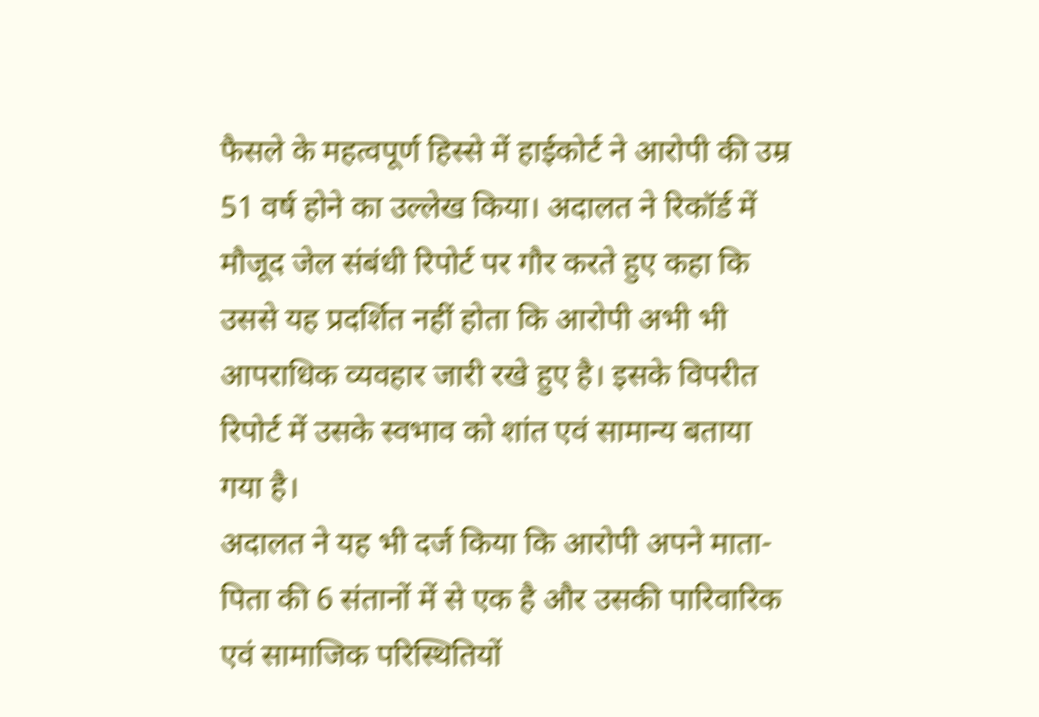फैसले के महत्वपूर्ण हिस्से में हाईकोर्ट ने आरोपी की उम्र 51 वर्ष होने का उल्लेख किया। अदालत ने रिकॉर्ड में मौजूद जेल संबंधी रिपोर्ट पर गौर करते हुए कहा कि उससे यह प्रदर्शित नहीं होता कि आरोपी अभी भी आपराधिक व्यवहार जारी रखे हुए है। इसके विपरीत रिपोर्ट में उसके स्वभाव को शांत एवं सामान्य बताया गया है।
अदालत ने यह भी दर्ज किया कि आरोपी अपने माता-पिता की 6 संतानों में से एक है और उसकी पारिवारिक एवं सामाजिक परिस्थितियों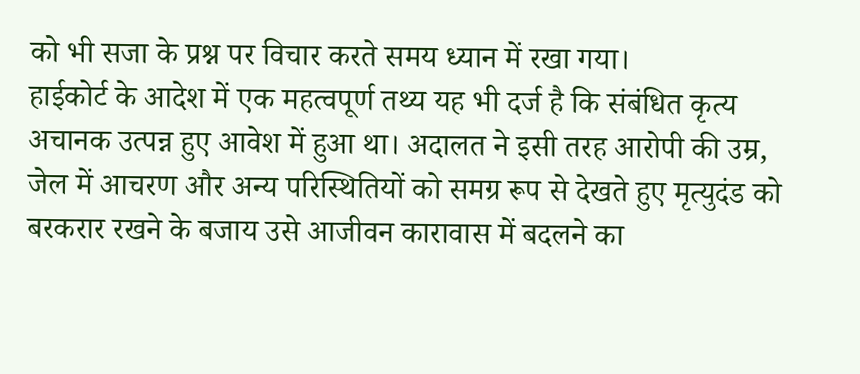को भी सजा के प्रश्न पर विचार करते समय ध्यान में रखा गया।
हाईकोर्ट के आदेश में एक महत्वपूर्ण तथ्य यह भी दर्ज है कि संबंधित कृत्य अचानक उत्पन्न हुए आवेश में हुआ था। अदालत ने इसी तरह आरोपी की उम्र, जेल में आचरण और अन्य परिस्थितियों को समग्र रूप से देखते हुए मृत्युदंड को बरकरार रखने के बजाय उसे आजीवन कारावास में बदलने का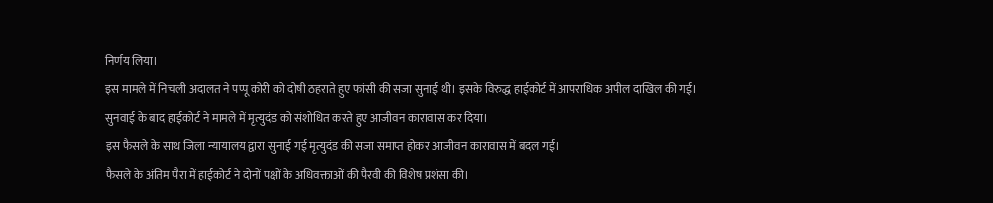निर्णय लिया।
इस मामले में निचली अदालत ने पप्पू कोरी को दोषी ठहराते हुए फांसी की सजा सुनाई थी। इसके विरुद्ध हाईकोर्ट में आपराधिक अपील दाखिल की गई। सुनवाई के बाद हाईकोर्ट ने मामले में मृत्युदंड को संशोधित करते हुए आजीवन कारावास कर दिया।
इस फैसले के साथ जिला न्यायालय द्वारा सुनाई गई मृत्युदंड की सजा समाप्त होकर आजीवन कारावास में बदल गई।
फैसले के अंतिम पैरा में हाईकोर्ट ने दोनों पक्षों के अधिवक्ताओं की पैरवी की विशेष प्रशंसा की।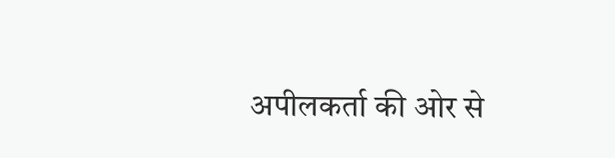अपीलकर्ता की ओर से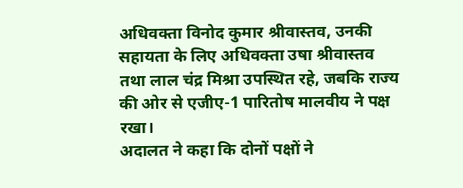अधिवक्ता विनोद कुमार श्रीवास्तव, उनकी सहायता के लिए अधिवक्ता उषा श्रीवास्तव तथा लाल चंद्र मिश्रा उपस्थित रहे, जबकि राज्य की ओर से एजीए-1 पारितोष मालवीय ने पक्ष रखा।
अदालत ने कहा कि दोनों पक्षों ने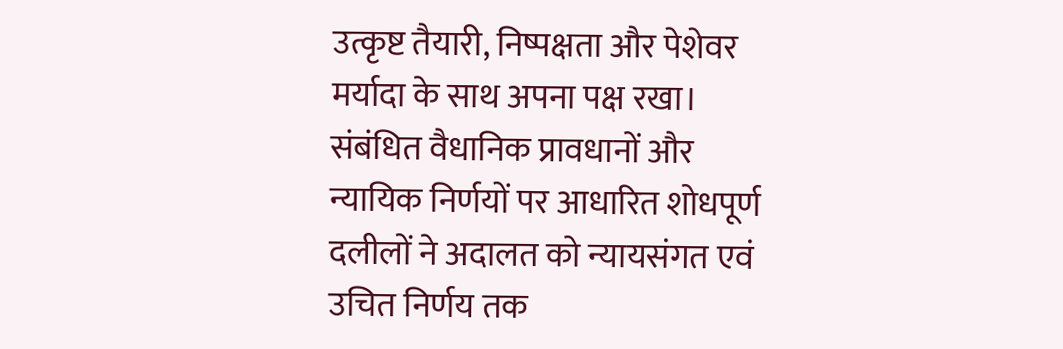उत्कृष्ट तैयारी, निष्पक्षता और पेशेवर मर्यादा के साथ अपना पक्ष रखा। संबंधित वैधानिक प्रावधानों और न्यायिक निर्णयों पर आधारित शोधपूर्ण दलीलों ने अदालत को न्यायसंगत एवं उचित निर्णय तक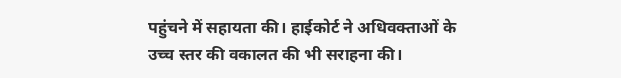पहुंचने में सहायता की। हाईकोर्ट ने अधिवक्ताओं के उच्च स्तर की वकालत की भी सराहना की।